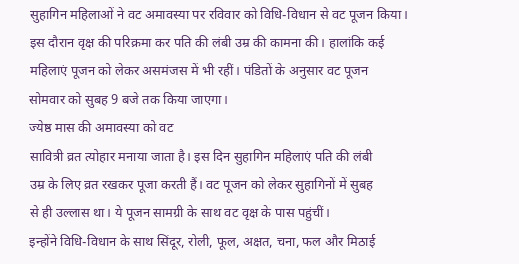सुहागिन महिलाओं ने वट अमावस्या पर रविवार को विधि-विधान से वट पूजन किया।
इस दौरान वृक्ष की परिक्रमा कर पति की लंबी उम्र की कामना की। हालांकि कई
महिलाएं पूजन को लेकर असमंजस में भी रहीं। पंडितों के अनुसार वट पूजन
सोमवार को सुबह 9 बजे तक किया जाएगा।
ज्येष्ठ मास की अमावस्या को वट
सावित्री व्रत त्योहार मनाया जाता है। इस दिन सुहागिन महिलाएं पति की लंबी
उम्र के लिए व्रत रखकर पूजा करती हैं। वट पूजन को लेकर सुहागिनों में सुबह
से ही उल्लास था। ये पूजन सामग्री के साथ वट वृक्ष के पास पहुंचीं।
इन्होंने विधि-विधान के साथ सिंदूर, रोली, फूल, अक्षत, चना, फल और मिठाई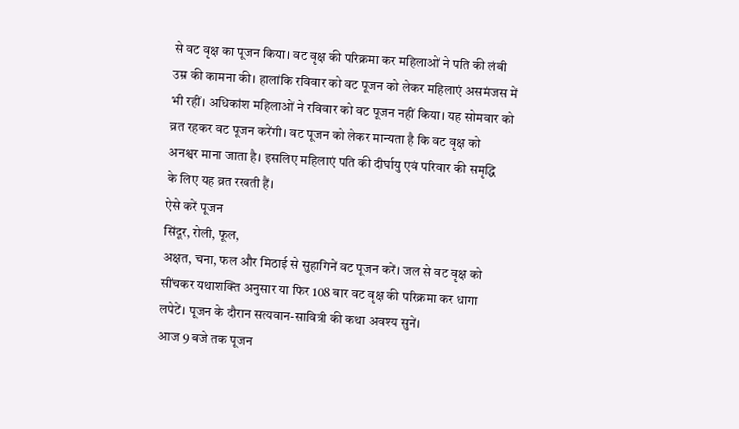से वट वृक्ष का पूजन किया। वट वृक्ष की परिक्रमा कर महिलाओं ने पति की लंबी
उम्र की कामना की। हालांकि रविवार को वट पूजन को लेकर महिलाएं असमंजस में
भी रहीं। अधिकांश महिलाओं ने रविवार को वट पूजन नहीं किया। यह सोमवार को
व्रत रहकर वट पूजन करेंगी। वट पूजन को लेकर मान्यता है कि वट वृक्ष को
अनश्वर माना जाता है। इसलिए महिलाएं पति की दीर्घायु एवं परिवार की समृद्धि
के लिए यह व्रत रखती हैं।
ऐसे करें पूजन
सिंदूर, रोली, फूल,
अक्षत, चना, फल और मिठाई से सुहागिनें वट पूजन करें। जल से वट वृक्ष को
सींचकर यथाशक्ति अनुसार या फिर 108 बार वट वृक्ष की परिक्रमा कर धागा
लपेटें। पूजन के दौरान सत्यवान-सावित्री की कथा अवश्य सुनें।
आज 9 बजे तक पूजन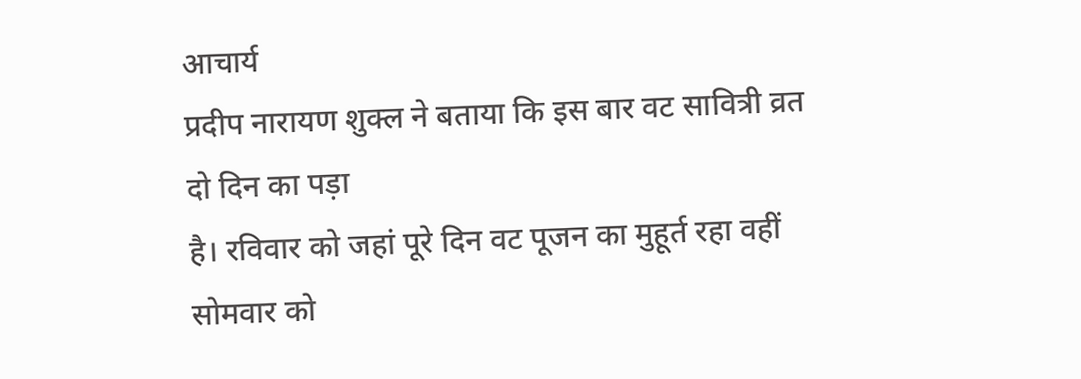आचार्य
प्रदीप नारायण शुक्ल ने बताया कि इस बार वट सावित्री व्रत दो दिन का पड़ा
है। रविवार को जहां पूरे दिन वट पूजन का मुहूर्त रहा वहीं सोमवार को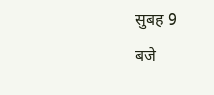सुबह 9
बजे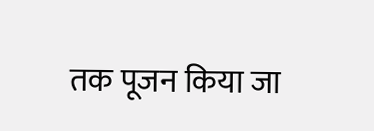तक पूजन किया जा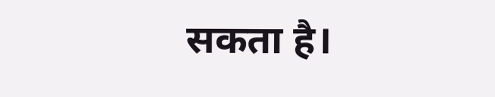सकता है।